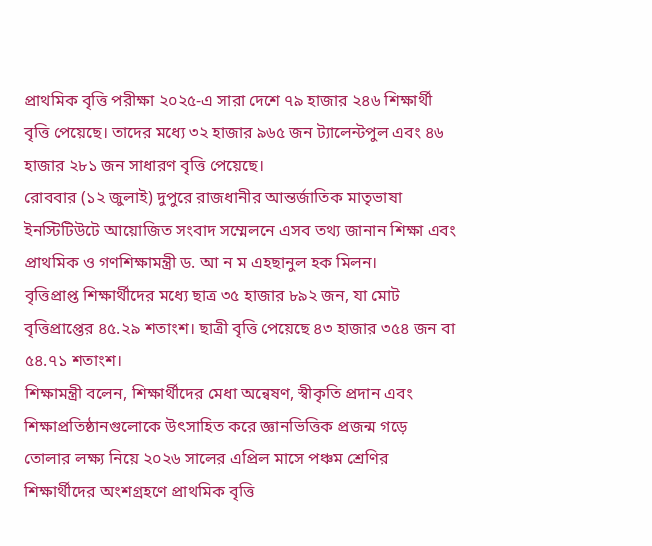প্রাথমিক বৃত্তি পরীক্ষা ২০২৫-এ সারা দেশে ৭৯ হাজার ২৪৬ শিক্ষার্থী বৃত্তি পেয়েছে। তাদের মধ্যে ৩২ হাজার ৯৬৫ জন ট্যালেন্টপুল এবং ৪৬ হাজার ২৮১ জন সাধারণ বৃত্তি পেয়েছে।
রোববার (১২ জুলাই) দুপুরে রাজধানীর আন্তর্জাতিক মাতৃভাষা ইনস্টিটিউটে আয়োজিত সংবাদ সম্মেলনে এসব তথ্য জানান শিক্ষা এবং প্রাথমিক ও গণশিক্ষামন্ত্রী ড. আ ন ম এহছানুল হক মিলন।
বৃত্তিপ্রাপ্ত শিক্ষার্থীদের মধ্যে ছাত্র ৩৫ হাজার ৮৯২ জন, যা মোট বৃত্তিপ্রাপ্তের ৪৫.২৯ শতাংশ। ছাত্রী বৃত্তি পেয়েছে ৪৩ হাজার ৩৫৪ জন বা ৫৪.৭১ শতাংশ।
শিক্ষামন্ত্রী বলেন, শিক্ষার্থীদের মেধা অন্বেষণ, স্বীকৃতি প্রদান এবং শিক্ষাপ্রতিষ্ঠানগুলোকে উৎসাহিত করে জ্ঞানভিত্তিক প্রজন্ম গড়ে তোলার লক্ষ্য নিয়ে ২০২৬ সালের এপ্রিল মাসে পঞ্চম শ্রেণির শিক্ষার্থীদের অংশগ্রহণে প্রাথমিক বৃত্তি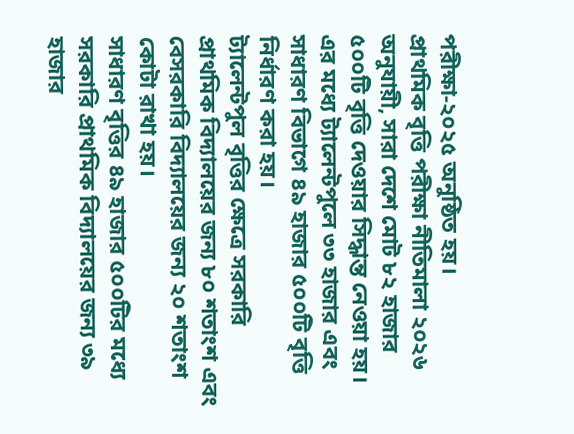পরীক্ষা-২০২৫ অনুষ্ঠিত হয়।
প্রাথমিক বৃত্তি পরীক্ষা নীতিমালা ২০২৬ অনুযায়ী, সারা দেশে মোট ৮২ হাজার ৫০০টি বৃত্তি দেওয়ার সিদ্ধান্ত নেওয়া হয়। এর মধ্যে ট্যালেন্টপুলে ৩৩ হাজার এবং সাধারণ বিভাগে ৪৯ হাজার ৫০০টি বৃত্তি নির্ধারণ করা হয়।
ট্যালেন্টপুল বৃত্তির ক্ষেত্রে সরকারি প্রাথমিক বিদ্যালয়ের জন্য ৮০ শতাংশ এবং বেসরকারি বিদ্যালয়ের জন্য ২০ শতাংশ কোটা রাখা হয়।
সাধারণ বৃত্তির ৪৯ হাজার ৫০০টির মধ্যে সরকারি প্রাথমিক বিদ্যালয়ের জন্য ৩৯ হাজার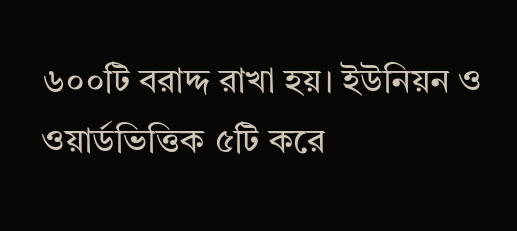৬০০টি বরাদ্দ রাখা হয়। ইউনিয়ন ও ওয়ার্ডভিত্তিক ৫টি করে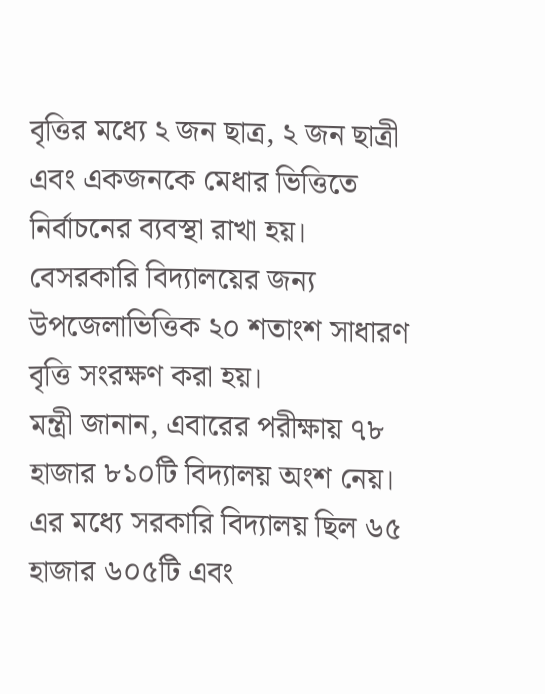বৃত্তির মধ্যে ২ জন ছাত্র, ২ জন ছাত্রী এবং একজনকে মেধার ভিত্তিতে নির্বাচনের ব্যবস্থা রাখা হয়। বেসরকারি বিদ্যালয়ের জন্য উপজেলাভিত্তিক ২০ শতাংশ সাধারণ বৃত্তি সংরক্ষণ করা হয়।
মন্ত্রী জানান, এবারের পরীক্ষায় ৭৮ হাজার ৮১০টি বিদ্যালয় অংশ নেয়। এর মধ্যে সরকারি বিদ্যালয় ছিল ৬৫ হাজার ৬০৫টি এবং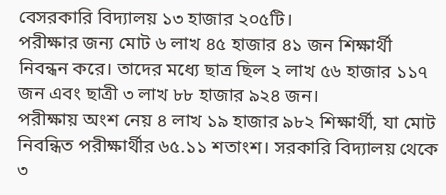বেসরকারি বিদ্যালয় ১৩ হাজার ২০৫টি।
পরীক্ষার জন্য মোট ৬ লাখ ৪৫ হাজার ৪১ জন শিক্ষার্থী নিবন্ধন করে। তাদের মধ্যে ছাত্র ছিল ২ লাখ ৫৬ হাজার ১১৭ জন এবং ছাত্রী ৩ লাখ ৮৮ হাজার ৯২৪ জন।
পরীক্ষায় অংশ নেয় ৪ লাখ ১৯ হাজার ৯৮২ শিক্ষার্থী, যা মোট নিবন্ধিত পরীক্ষার্থীর ৬৫.১১ শতাংশ। সরকারি বিদ্যালয় থেকে ৩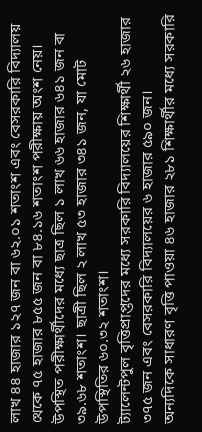লাখ ৪৪ হাজার ১২৭ জন বা ৬২.০১ শতাংশ এবং বেসরকারি বিদ্যালয় থেকে ৭৫ হাজার ৮৫৫ জন বা ৮৪.১৬ শতাংশ পরীক্ষায় অংশ নেয়।
উপস্থিত পরীক্ষার্থীদের মধ্যে ছাত্র ছিল ১ লাখ ৬৬ হাজার ৬৪১ জন বা ৩৯.৬৮ শতাংশ। ছাত্রী ছিল ২ লাখ ৫৩ হাজার ৩৪১ জন, যা মোট উপস্থিতির ৬০.৩২ শতাংশ।
ট্যালেন্টপুল বৃত্তিপ্রাপ্তদের মধ্যে সরকারি বিদ্যালয়ের শিক্ষার্থী ২৬ হাজার ৩৭৫ জন এবং বেসরকারি বিদ্যালয়ের ৬ হাজার ৫৯০ জন।
অন্যদিকে সাধারণ বৃত্তি পাওয়া ৪৬ হাজার ২৮১ শিক্ষার্থীর মধ্যে সরকারি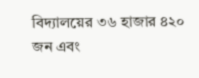বিদ্যালয়ের ৩৬ হাজার ৪২০ জন এবং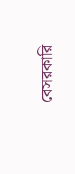বেসরকারি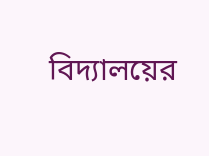বিদ্যালয়ের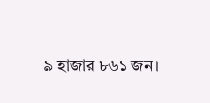৯ হাজার ৮৬১ জন।